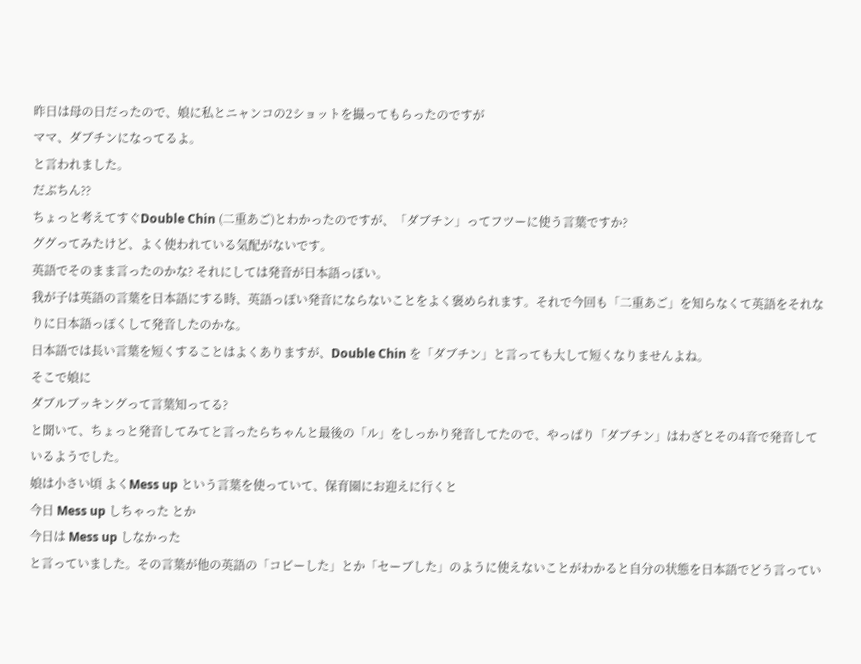昨日は母の日だったので、娘に私とニャンコの2ショットを撮ってもらったのですが
ママ、ダブチンになってるよ。
と言われました。
だぶちん??
ちょっと考えてすぐDouble Chin (二重あご)とわかったのですが、「ダブチン」ってフツーに使う言葉ですか?
ググってみたけど、よく使われている気配がないです。
英語でそのまま言ったのかな? それにしては発音が日本語っぽい。
我が子は英語の言葉を日本語にする時、英語っぽい発音にならないことをよく褒められます。それで今回も「二重あご」を知らなくて英語をそれなりに日本語っぽくして発音したのかな。
日本語では長い言葉を短くすることはよくありますが、Double Chin を「ダブチン」と言っても大して短くなりませんよね。
そこで娘に
ダブルブッキングって言葉知ってる?
と聞いて、ちょっと発音してみてと言ったらちゃんと最後の「ル」をしっかり発音してたので、やっぱり「ダブチン」はわざとその4音で発音しているようでした。
娘は小さい頃 よくMess up という言葉を使っていて、保育園にお迎えに行くと
今日 Mess up しちゃった とか
今日は Mess up しなかった
と言っていました。その言葉が他の英語の「コピーした」とか「セーブした」のように使えないことがわかると自分の状態を日本語でどう言ってい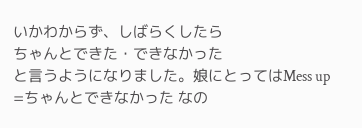いかわからず、しばらくしたら
ちゃんとできた・できなかった
と言うようになりました。娘にとってはMess up =ちゃんとできなかった なの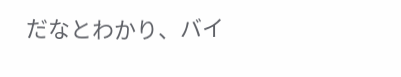だなとわかり、バイ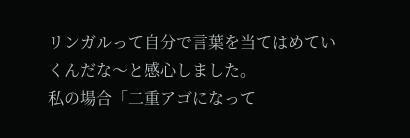リンガルって自分で言葉を当てはめていくんだな〜と感心しました。
私の場合「二重アゴになって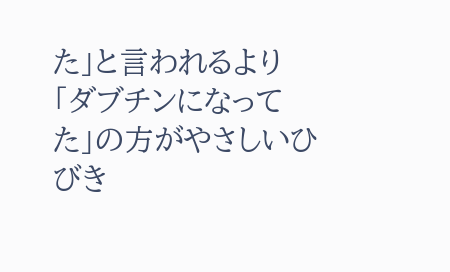た」と言われるより「ダブチンになってた」の方がやさしいひびき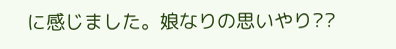に感じました。娘なりの思いやり??